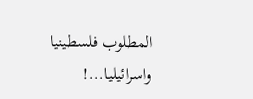المطلوب فلسطينيا واسرائيليا...!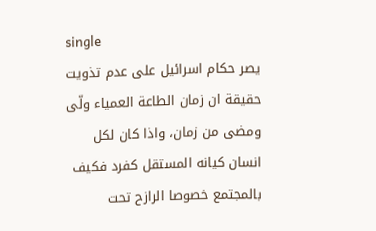single
يصر حكام اسرائيل على عدم تذويت حقيقة ان زمان الطاعة العمياء ولّى ومضى من زمان، واذا كان لكل انسان كيانه المستقل كفرد فكيف بالمجتمع خصوصا الرازح تحت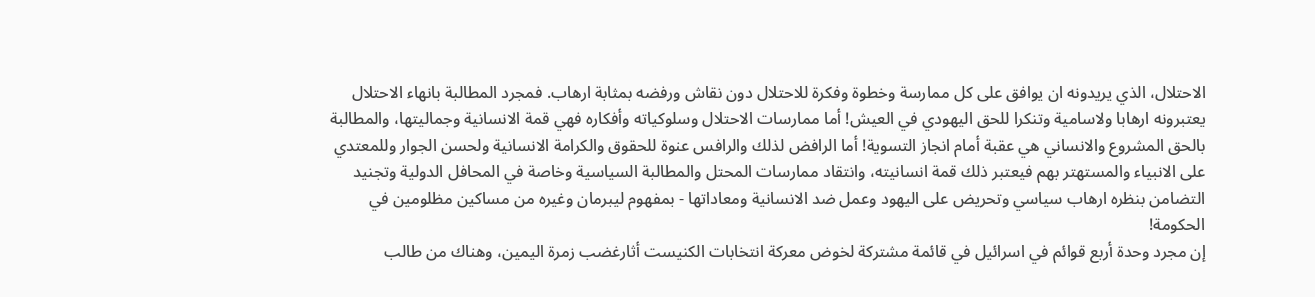الاحتلال، الذي يريدونه ان يوافق على كل ممارسة وخطوة وفكرة للاحتلال دون نقاش ورفضه بمثابة ارهاب. فمجرد المطالبة بانهاء الاحتلال يعتبرونه ارهابا ولاسامية وتنكرا للحق اليهودي في العيش! أما ممارسات الاحتلال وسلوكياته وأفكاره فهي قمة الانسانية وجماليتها، والمطالبة بالحق المشروع والانساني هي عقبة أمام انجاز التسوية! أما الرافض لذلك والرافس عنوة للحقوق والكرامة الانسانية ولحسن الجوار وللمعتدي على الانبياء والمستهتر بهم فيعتبر ذلك قمة انسانيته، وانتقاد ممارسات المحتل والمطالبة السياسية وخاصة في المحافل الدولية وتجنيد التضامن بنظره ارهاب سياسي وتحريض على اليهود وعمل ضد الانسانية ومعاداتها - بمفهوم ليبرمان وغيره من مساكين مظلومين في الحكومة!
إن مجرد وحدة أربع قوائم في اسرائيل في قائمة مشتركة لخوض معركة انتخابات الكنيست أثارغضب زمرة اليمين، وهناك من طالب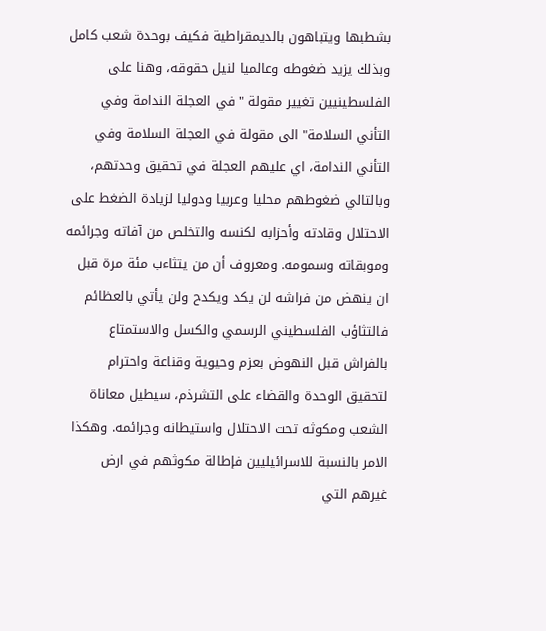بشطبها ويتباهون بالديمقراطية فكيف بوحدة شعب كامل وبذلك يزيد ضغوطه وعالميا لنيل حقوقه، وهنا على الفلسطينيين تغيير مقولة "في العجلة الندامة وفي التأني السلامة" الى مقولة في العجلة السلامة وفي التأني الندامة، اي عليهم العجلة في تحقيق وحدتهم، وبالتالي ضغوطهم محليا وعربيا ودوليا لزيادة الضغط على الاحتلال وقادته وأحزابه لكنسه والتخلص من آفاته وجرائمه وموبقاته وسمومه. ومعروف أن من يتثاءب مئة مرة قبل ان ينهض من فراشه لن يكد ويكدح ولن يأتي بالعظائم فالتثاؤب الفلسطيني الرسمي والكسل والاستمتاع بالفراش قبل النهوض بعزم وحيوية وقناعة واحترام لتحقيق الوحدة والقضاء على التشرذم، سيطيل معاناة الشعب ومكوثه تحت الاحتلال واستيطانه وجرائمه. وهكذا الامر بالنسبة للاسرائيليين فإطالة مكوثهم في ارض غيرهم التي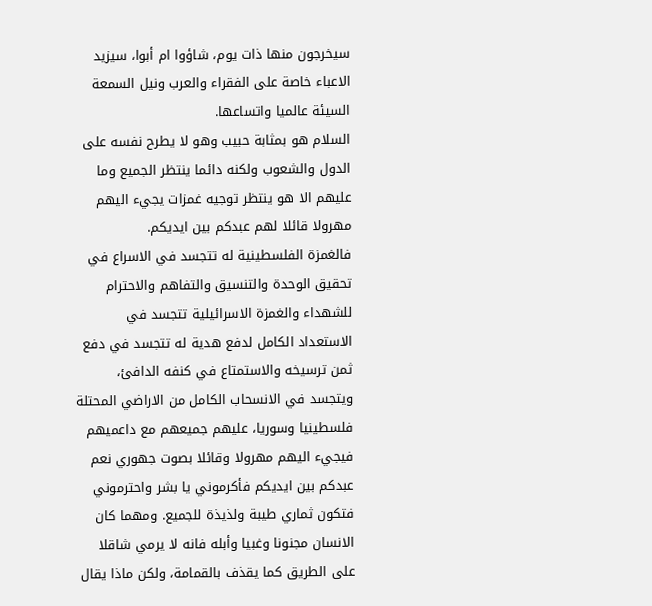سيخرجون منها ذات يوم، شاؤوا ام أبوا، سيزيد الاعباء خاصة على الفقراء والعرب ونيل السمعة السيئة عالميا واتساعها.
السلام هو بمثابة حبيب وهو لا يطرح نفسه على الدول والشعوب ولكنه دائما ينتظر الجميع وما عليهم الا هو ينتظر توجيه غمزات يجيء اليهم مهرولا قائلا لهم عبدكم بين ايديكم.
فالغمزة الفلسطينية له تتجسد في الاسراع في تحقيق الوحدة والتنسيق والتفاهم والاحترام للشهداء والغمزة الاسرائيلية تتجسد في الاستعداد الكامل لدفع هدية له تتجسد في دفع ثمن ترسيخه والاستمتاع في كنفه الدافئ، ويتجسد في الانسحاب الكامل من الاراضي المحتلة فلسطينيا وسوريا، عليهم جميعهم مع داعميهم فيجيء اليهم مهرولا وقائلا بصوت جهوري نعم عبدكم بين ايديكم فأكرموني يا بشر واحترموني فتكون ثماري طيبة ولذيذة للجميع. ومهما كان الانسان مجنونا وغبيا وأبله فانه لا يرمي شاقلا على الطريق كما يقذف بالقمامة، ولكن ماذا يقال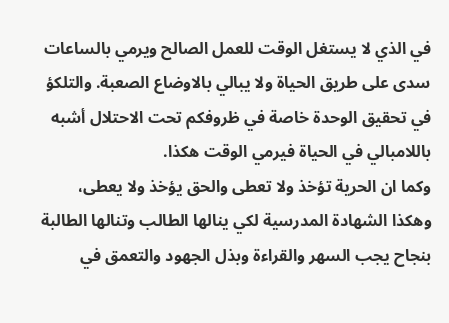في الذي لا يستغل الوقت للعمل الصالح ويرمي بالساعات سدى على طريق الحياة ولا يبالي بالاوضاع الصعبة. والتلكؤ في تحقيق الوحدة خاصة في ظروفكم تحت الاحتلال أشبه باللامبالي في الحياة فيرمي الوقت هكذا.
وكما ان الحرية تؤخذ ولا تعطى والحق يؤخذ ولا يعطى، وهكذا الشهادة المدرسية لكي ينالها الطالب وتنالها الطالبة بنجاح يجب السهر والقراءة وبذل الجهود والتعمق في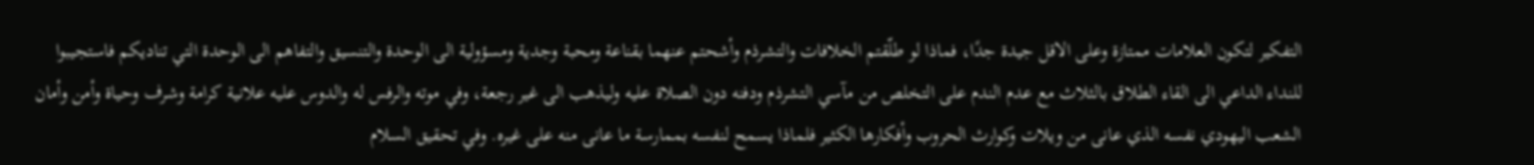التفكير لتكون العلامات ممتازة وعلى الاقل جيدة جدًا، فماذا لو طلّقتم الخلافات والتشرذم وأشحتم عنهما بقناعة ومحبة وجدية ومسؤولية الى الوحدة والتنسيق والتفاهم الى الوحدة التي تناديكم فاستجيبوا للنداء الداعي الى القاء الطلاق بالثلاث مع عدم الندم على التخلص من مآسي التشرذم ودفنه دون الصلاة عليه وليذهب الى غير رجعة، وفي موته والرفس له والدوس عليه علانية كرامة وشرف وحياة وأمن وأمان الشعب اليهودي نفسه الذي عانى من ويلات وكوارث الحروب وأفكارها الكثير فلماذا يسمح لنفسه بممارسة ما عانى منه على غيره. وفي تحقيق السلام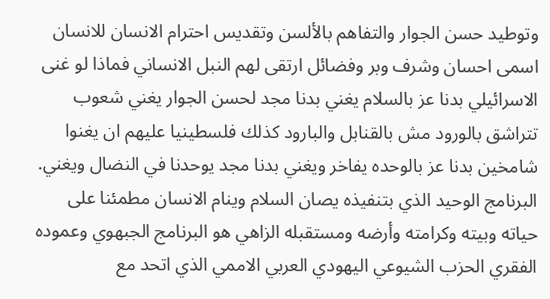وتوطيد حسن الجوار والتفاهم بالألسن وتقديس احترام الانسان للانسان اسمى احسان وشرف وبر وفضائل ارتقى لهم النبل الانساني فماذا لو غنى الاسرائيلي بدنا عز بالسلام يغني بدنا مجد لحسن الجوار يغني شعوب تتراشق بالورود مش بالقنابل والبارود كذلك فلسطينيا عليهم ان يغنوا شامخين بدنا عز بالوحده يفاخر ويغني بدنا مجد يوحدنا في النضال ويغني.
البرنامج الوحيد الذي بتنفيذه يصان السلام وينام الانسان مطمئنا على حياته وبيته وكرامته وأرضه ومستقبله الزاهي هو البرنامج الجبهوي وعموده الفقري الحزب الشيوعي اليهودي العربي الاممي الذي اتحد مع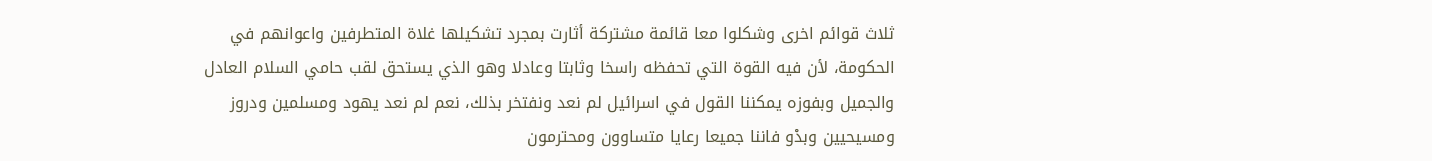ثلاث قوائم اخرى وشكلوا معا قائمة مشتركة أثارت بمجرد تشكيلها غلاة المتطرفين واعوانهم في الحكومة، لأن فيه القوة التي تحفظه راسخا وثابتا وعادلا وهو الذي يستحق لقب حامي السلام العادل والجميل وبفوزه يمكننا القول في اسرائيل لم نعد ونفتخر بذلك، نعم لم نعد يهود ومسلمين ودروز ومسيحيين وبدْو فاننا جميعا رعايا متساوون ومحترمون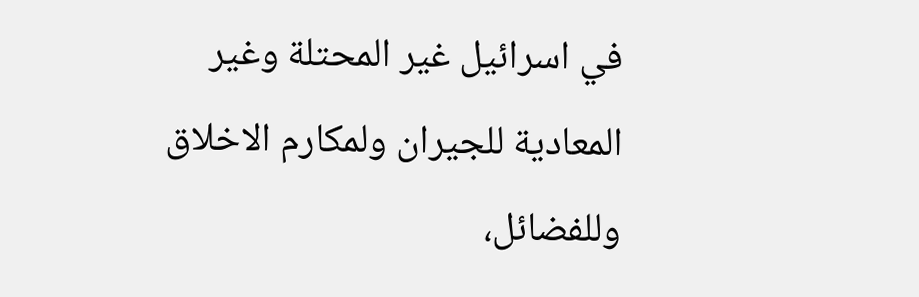في اسرائيل غير المحتلة وغير المعادية للجيران ولمكارم الاخلاق وللفضائل،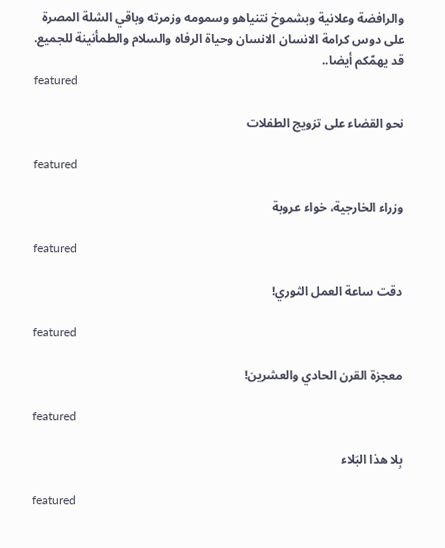والرافضة وعلانية وبشموخ نتنياهو وسمومه وزمرته وباقي الشلة المصرة على دوس كرامة الانسان الانسان وحياة الرفاه والسلام والطمأنينة للجميع.
قد يهمّكم أيضا..
featured

نحو القضاء على تزويج الطفلات

featured

وزراء الخارجية، خواء عروبة

featured

دقت ساعة العمل الثوري!

featured

معجزة القرن الحادي والعشرين!

featured

بِلا هذا البَلاء

featured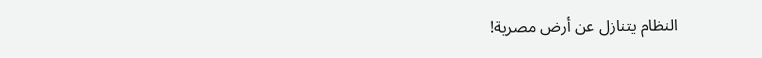النظام يتنازل عن أرض مصرية!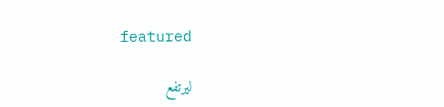featured

ليرتفع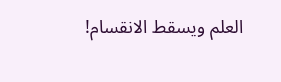العلم ويسقط الانقسام!